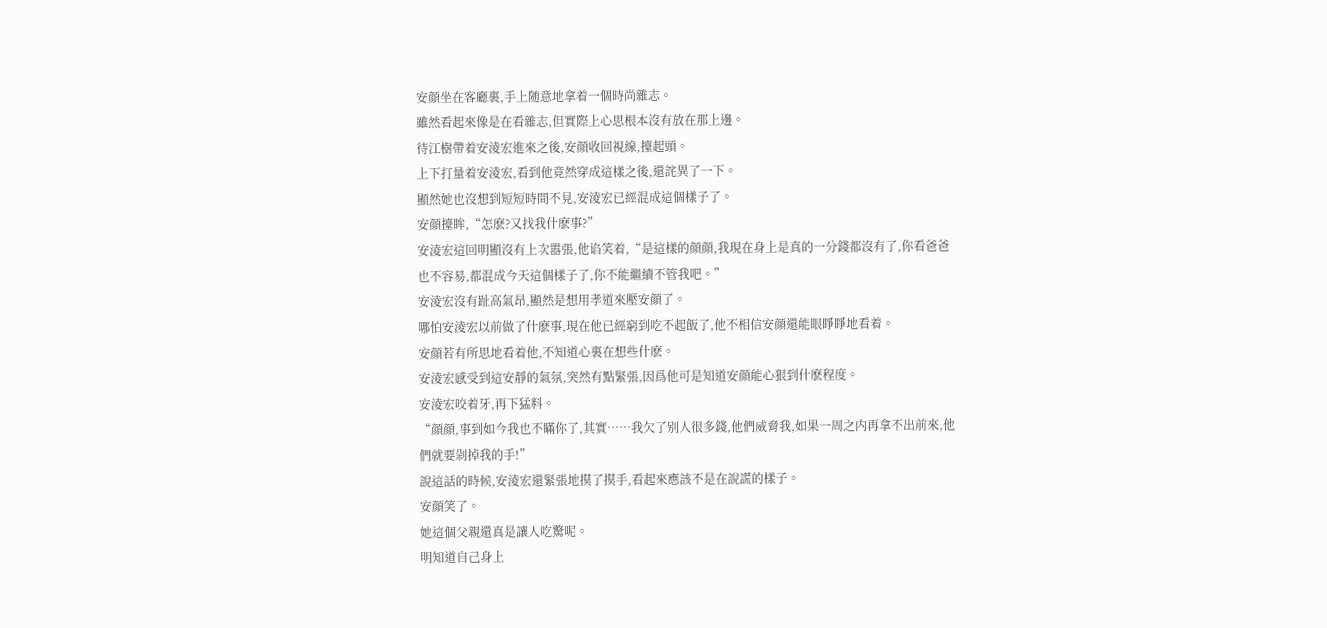安顔坐在客廳裏,手上随意地拿着一個時尚雜志。
雖然看起來像是在看雜志,但實際上心思根本沒有放在那上邊。
待江樹帶着安淩宏進來之後,安顔收回視線,擡起頭。
上下打量着安淩宏,看到他竟然穿成這樣之後,還詫異了一下。
顯然她也沒想到短短時間不見,安淩宏已經混成這個樣子了。
安顔擡眸,“怎麽?又找我什麽事?”
安淩宏這回明顯沒有上次嚣張,他谄笑着,“是這樣的顔顔,我現在身上是真的一分錢都沒有了,你看爸爸也不容易,都混成今天這個樣子了,你不能繼續不管我吧。”
安淩宏沒有趾高氣昂,顯然是想用孝道來壓安顔了。
哪怕安淩宏以前做了什麽事,現在他已經窮到吃不起飯了,他不相信安顔還能眼睜睜地看着。
安顔若有所思地看着他,不知道心裏在想些什麽。
安淩宏感受到這安靜的氣氛,突然有點緊張,因爲他可是知道安顔能心狠到什麽程度。
安淩宏咬着牙,再下猛料。
“顔顔,事到如今我也不瞞你了,其實……我欠了别人很多錢,他們威脅我,如果一周之内再拿不出前來,他們就要剁掉我的手!”
說這話的時候,安淩宏還緊張地摸了摸手,看起來應該不是在說謊的樣子。
安顔笑了。
她這個父親還真是讓人吃驚呢。
明知道自己身上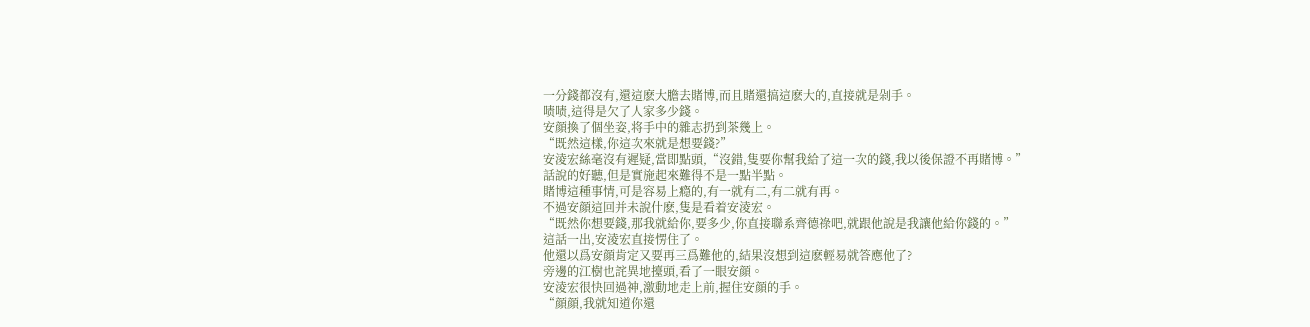一分錢都沒有,還這麽大膽去賭博,而且賭還搞這麽大的,直接就是剁手。
啧啧,這得是欠了人家多少錢。
安顔換了個坐姿,将手中的雜志扔到茶幾上。
“既然這樣,你這次來就是想要錢?”
安淩宏絲毫沒有遲疑,當即點頭,“沒錯,隻要你幫我給了這一次的錢,我以後保證不再賭博。”
話說的好聽,但是實施起來難得不是一點半點。
賭博這種事情,可是容易上瘾的,有一就有二,有二就有再。
不過安顔這回并未說什麽,隻是看着安淩宏。
“既然你想要錢,那我就給你,要多少,你直接聯系齊德祿吧,就跟他說是我讓他給你錢的。”
這話一出,安淩宏直接愣住了。
他還以爲安顔肯定又要再三爲難他的,結果沒想到這麽輕易就答應他了?
旁邊的江樹也詫異地擡頭,看了一眼安顔。
安淩宏很快回過神,激動地走上前,握住安顔的手。
“顔顔,我就知道你還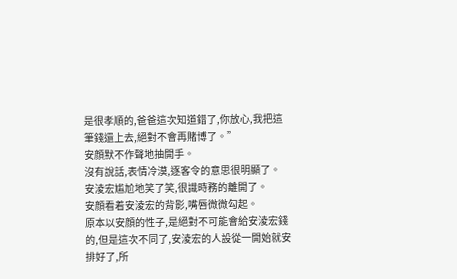是很孝順的,爸爸這次知道錯了,你放心,我把這筆錢還上去,絕對不會再賭博了。”
安顔默不作聲地抽開手。
沒有說話,表情冷漠,逐客令的意思很明顯了。
安淩宏尴尬地笑了笑,很識時務的離開了。
安顔看着安淩宏的背影,嘴唇微微勾起。
原本以安顔的性子,是絕對不可能會給安淩宏錢的,但是這次不同了,安淩宏的人設從一開始就安排好了,所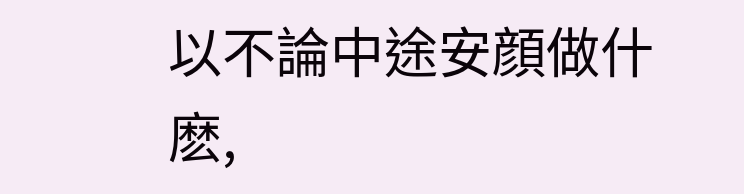以不論中途安顔做什麽,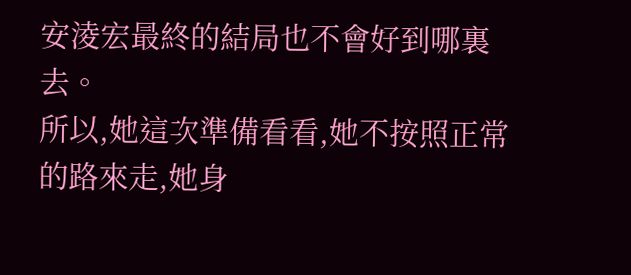安淩宏最終的結局也不會好到哪裏去。
所以,她這次準備看看,她不按照正常的路來走,她身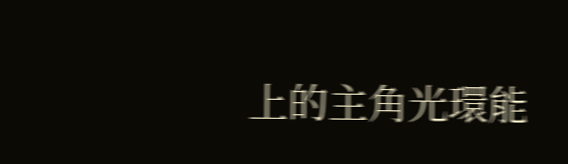上的主角光環能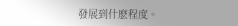發展到什麽程度。